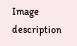Image description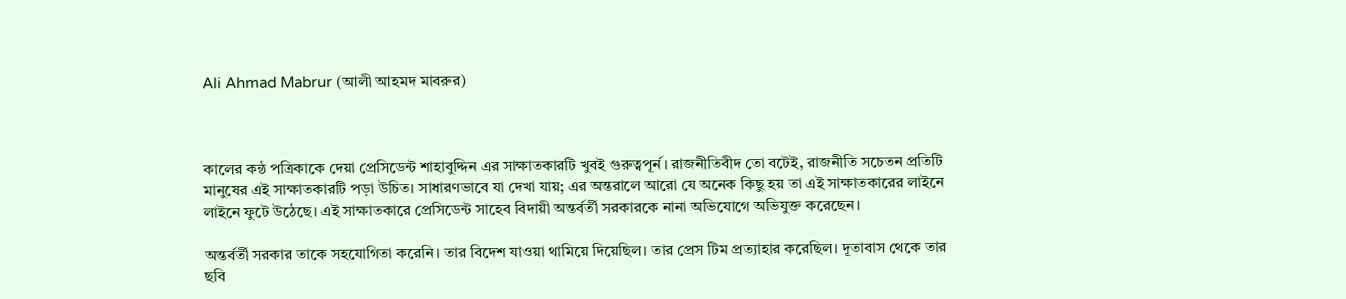Ali Ahmad Mabrur (আলী আহমদ মাবরুর)



কালের কন্ঠ পত্রিকাকে দেয়া প্রেসিডেন্ট শাহাবুদ্দিন এর সাক্ষাতকারটি খুবই গুরুত্বপূর্ন। রাজনীতিবীদ তো বটেই, রাজনীতি সচেতন প্রতিটি মানুষের এই সাক্ষাতকারটি পড়া উচিত। সাধারণভাবে যা দেখা যায়; এর অন্তরালে আরো যে অনেক কিছু হয় তা এই সাক্ষাতকারের লাইনে লাইনে ফুটে উঠেছে। এই সাক্ষাতকারে প্রেসিডেন্ট সাহেব বিদায়ী অন্তর্বর্তী সরকারকে নানা অভিযোগে অভিযুক্ত করেছেন।

অন্তর্বর্তী সরকার তাকে সহযোগিতা করেনি। তার বিদেশ যাওয়া থামিয়ে দিয়েছিল। তার প্রেস টিম প্রত্যাহার করেছিল। দূতাবাস থেকে তার ছবি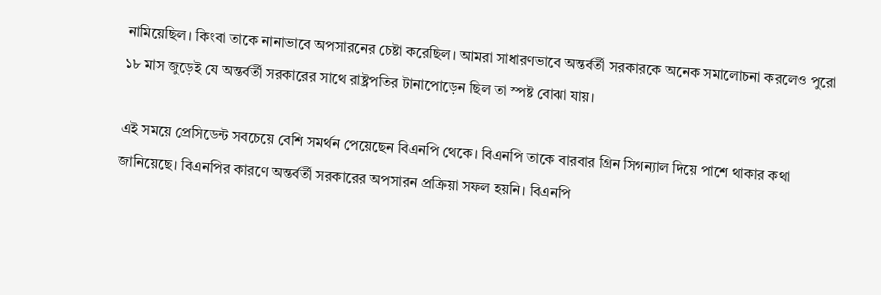নামিয়েছিল। কিংবা তাকে নানাভাবে অপসারনের চেষ্টা করেছিল। আমরা সাধারণভাবে অন্তর্বর্তী সরকারকে অনেক সমালোচনা করলেও পুরো ১৮ মাস জুড়েই যে অন্তর্বর্তী সরকারের সাথে রাষ্ট্রপতির টানাপোড়েন ছিল তা স্পষ্ট বোঝা যায়।

এই সময়ে প্রেসিডেন্ট সবচেয়ে বেশি সমর্থন পেয়েছেন বিএনপি থেকে। বিএনপি তাকে বারবার গ্রিন সিগন্যাল দিয়ে পাশে থাকার কথা জানিয়েছে। বিএনপির কারণে অন্তর্বর্তী সরকারের অপসারন প্রক্রিয়া সফল হয়নি। বিএনপি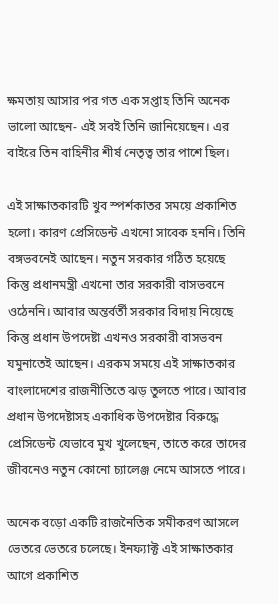ক্ষমতায় আসার পর গত এক সপ্তাহ তিনি অনেক ভালো আছেন- এই সবই তিনি জানিয়েছেন। এর বাইরে তিন বাহিনীর শীর্ষ নেতৃত্ব তার পাশে ছিল।

এই সাক্ষাতকারটি খুব স্পর্শকাতর সময়ে প্রকাশিত হলো। কারণ প্রেসিডেন্ট এখনো সাবেক হননি। তিনি বঙ্গভবনেই আছেন। নতুন সরকার গঠিত হয়েছে কিন্তু প্রধানমন্ত্রী এখনো তার সরকারী বাসভবনে ওঠেননি। আবার অন্তর্বর্তী সরকার বিদায় নিয়েছে কিন্তু প্রধান উপদেষ্টা এখনও সরকারী বাসভবন যমুনাতেই আছেন। এরকম সময়ে এই সাক্ষাতকার বাংলাদেশের রাজনীতিতে ঝড় তুলতে পারে। আবার প্রধান উপদেষ্টাসহ একাধিক উপদেষ্টার বিরুদ্ধে প্রেসিডেন্ট যেভাবে মুখ খুলেছেন, তাতে করে তাদের জীবনেও নতুন কোনো চ্যালেঞ্জ নেমে আসতে পারে।

অনেক বড়ো একটি রাজনৈতিক সমীকরণ আসলে ভেতরে ভেতরে চলেছে। ইনফ্যাক্ট এই সাক্ষাতকার আগে প্রকাশিত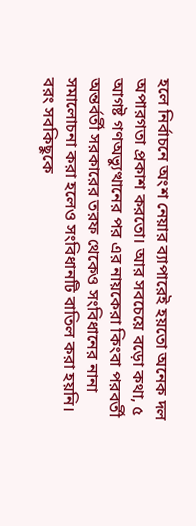হলে নির্বাচনে অংশ নেয়ার ব্যাপারেই হয়তো অনেক দল অপারগতা প্রকাশ করতো। আর সবচেয়ে বড়ো কথা, ৫ আগষ্ট গণঅভ্যুত্থানের পর এর নায়কেরা কিংবা পরবর্তী অন্তর্বর্তী সরকারের তরফ থেকেও সংবিধানের নানা সমালোচনা করা হলেও সংবিধানটি বাতিল করা হয়নি। বরং সবকিছুকে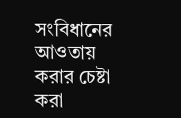সংবিধানের আওতায় করার চেষ্টা করা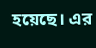হয়েছে। এর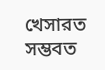খেসারত সম্ভবত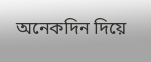অনেকদিন দিয়ে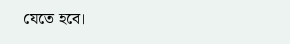যেতে হবে।